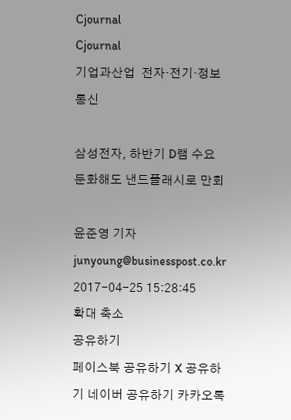Cjournal
Cjournal
기업과산업  전자·전기·정보통신

삼성전자, 하반기 D램 수요 둔화해도 낸드플래시로 만회

윤준영 기자 junyoung@businesspost.co.kr 2017-04-25 15:28:45
확대 축소
공유하기
페이스북 공유하기 X 공유하기 네이버 공유하기 카카오톡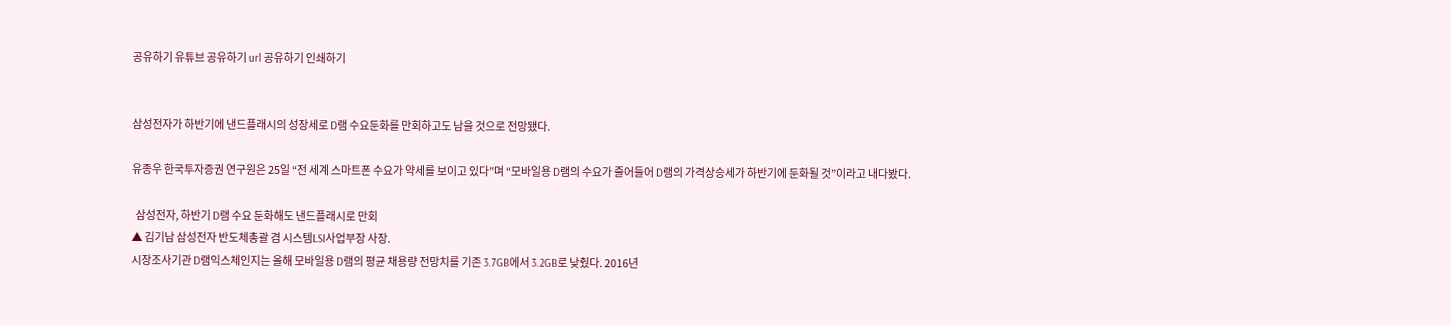공유하기 유튜브 공유하기 url 공유하기 인쇄하기


삼성전자가 하반기에 낸드플래시의 성장세로 D램 수요둔화를 만회하고도 남을 것으로 전망됐다.

유종우 한국투자증권 연구원은 25일 “전 세계 스마트폰 수요가 약세를 보이고 있다”며 “모바일용 D램의 수요가 줄어들어 D램의 가격상승세가 하반기에 둔화될 것”이라고 내다봤다.

  삼성전자, 하반기 D램 수요 둔화해도 낸드플래시로 만회
▲ 김기남 삼성전자 반도체총괄 겸 시스템LSI사업부장 사장.
시장조사기관 D램익스체인지는 올해 모바일용 D램의 평균 채용량 전망치를 기존 3.7GB에서 3.2GB로 낮췄다. 2016년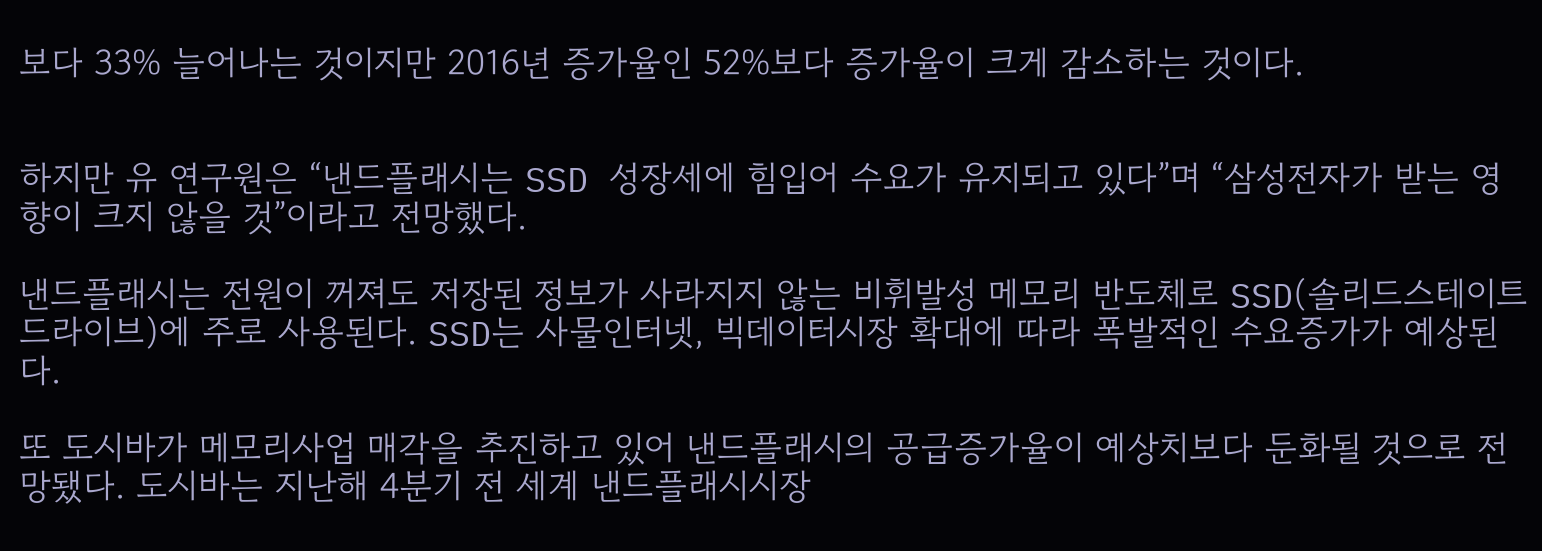보다 33% 늘어나는 것이지만 2016년 증가율인 52%보다 증가율이 크게 감소하는 것이다.


하지만 유 연구원은 “낸드플래시는 SSD 성장세에 힘입어 수요가 유지되고 있다”며 “삼성전자가 받는 영향이 크지 않을 것”이라고 전망했다.

낸드플래시는 전원이 꺼져도 저장된 정보가 사라지지 않는 비휘발성 메모리 반도체로 SSD(솔리드스테이트드라이브)에 주로 사용된다. SSD는 사물인터넷, 빅데이터시장 확대에 따라 폭발적인 수요증가가 예상된다.

또 도시바가 메모리사업 매각을 추진하고 있어 낸드플래시의 공급증가율이 예상치보다 둔화될 것으로 전망됐다. 도시바는 지난해 4분기 전 세계 낸드플래시시장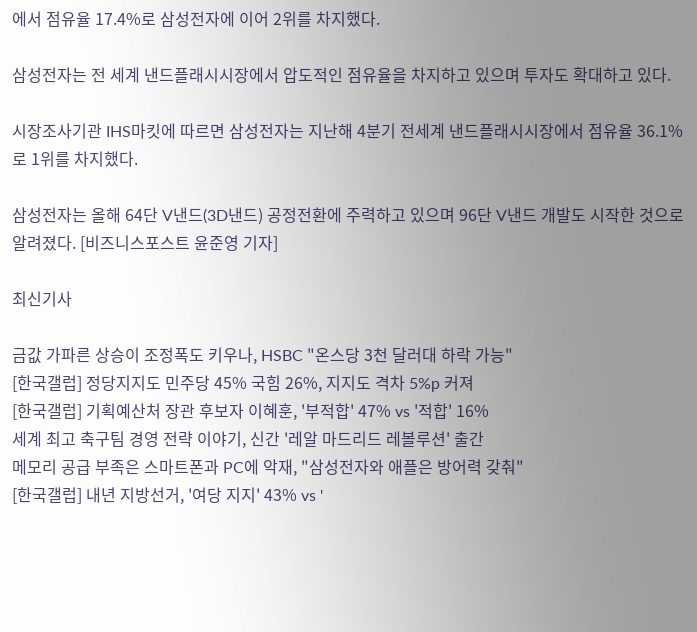에서 점유율 17.4%로 삼성전자에 이어 2위를 차지했다.

삼성전자는 전 세계 낸드플래시시장에서 압도적인 점유율을 차지하고 있으며 투자도 확대하고 있다.

시장조사기관 IHS마킷에 따르면 삼성전자는 지난해 4분기 전세계 낸드플래시시장에서 점유율 36.1%로 1위를 차지했다.

삼성전자는 올해 64단 V낸드(3D낸드) 공정전환에 주력하고 있으며 96단 V낸드 개발도 시작한 것으로 알려졌다. [비즈니스포스트 윤준영 기자]

최신기사

금값 가파른 상승이 조정폭도 키우나, HSBC "온스당 3천 달러대 하락 가능"
[한국갤럽] 정당지지도 민주당 45% 국힘 26%, 지지도 격차 5%p 커져
[한국갤럽] 기획예산처 장관 후보자 이혜훈, '부적합' 47% vs '적합' 16%
세계 최고 축구팀 경영 전략 이야기, 신간 '레알 마드리드 레볼루션' 출간
메모리 공급 부족은 스마트폰과 PC에 악재, "삼성전자와 애플은 방어력 갖춰"
[한국갤럽] 내년 지방선거, '여당 지지' 43% vs '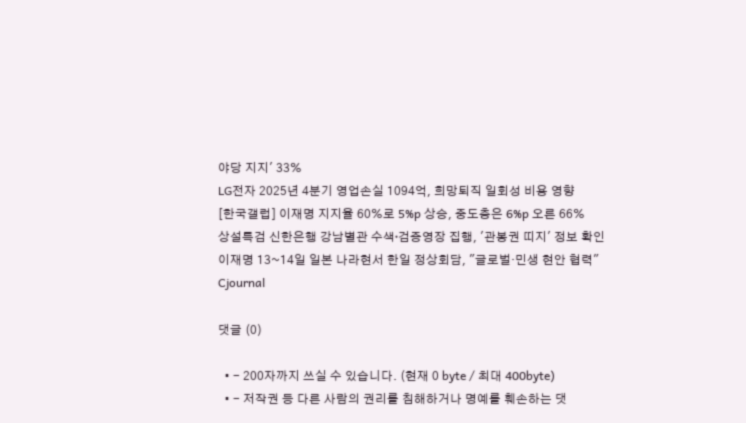야당 지지' 33%
LG전자 2025년 4분기 영업손실 1094억, 희망퇴직 일회성 비용 영향
[한국갤럽] 이재명 지지율 60%로 5%p 상승, 중도층은 6%p 오른 66%
상설특검 신한은행 강남별관 수색ᐧ검증영장 집행, '관봉권 띠지' 정보 확인
이재명 13~14일 일본 나라현서 한일 정상회담, "글로벌·민생 현안 협력"
Cjournal

댓글 (0)

  • - 200자까지 쓰실 수 있습니다. (현재 0 byte / 최대 400byte)
  • - 저작권 등 다른 사람의 권리를 침해하거나 명예를 훼손하는 댓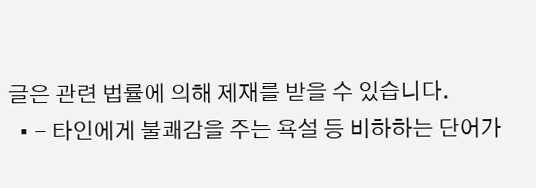글은 관련 법률에 의해 제재를 받을 수 있습니다.
  • - 타인에게 불쾌감을 주는 욕설 등 비하하는 단어가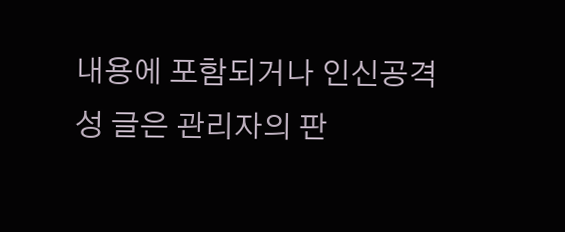내용에 포함되거나 인신공격성 글은 관리자의 판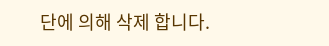단에 의해 삭제 합니다.